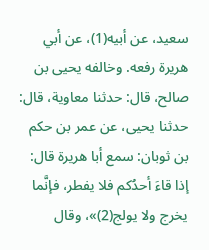سعيد، عن أبيه(1)، عن أبي هريرة رفعه. وخالفه يحيى بن صالح، قال: حدثنا معاوية، قال: حدثنا يحيى، عن عمر بن حكم بن ثوبان: سمع أبا هريرة قال: إذا قاءَ أحدُكم فلا يفطر، فإنَّما يخرج ولا يولج(2)»، وقال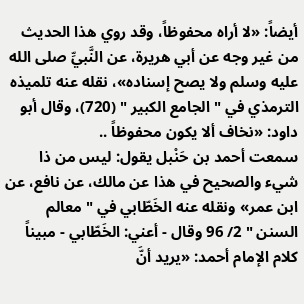أيضاً: «لا أراه محفوظاً، وقد روي هذا الحديث من غير وجه عن أبي هريرة، عن النَّبيِّ صلى الله عليه وسلم ولا يصح إسناده»، نقله عنه تلميذه الترمذي في " الجامع الكبير " (720)، وقال أبو داود: «نخاف ألا يكون محفوظاً ..
سمعت أحمد بن حَنْبل يقول: ليس من ذا شيء والصحيح في هذا عن مالك، عن نافع، عن ابن عمر» ونقله عنه الخَطّابي في " معالم السنن " 2/ 96 وقال - أعني: الخَطّابي - مبيناً كلام الإمام أحمد: «يريد أنَّ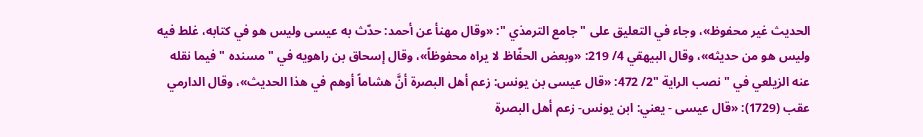الحديث غير محفوظ»، وجاء في التعليق على " جامع الترمذي ": «وقال مهنأ عن أحمد: حدّث به عيسى وليس هو في كتابه، غلط فيه وليس هو من حديثه»، وقال البيهقي 4/ 219: «وبعض الحفّاظ لا يراه محفوظاً»، وقال إسحاق بن راهويه في " مسنده " فيما نقله عنه الزيلعي في " نصب الراية "2/ 472: «قال عيسى بن يونس: زعم أهل البصرة أنَّ هشاماً أوهم في هذا الحديث»، وقال الدارمي عقب (1729): «قال عيسى - يعني: ابن يونس- زعم أهل البصرة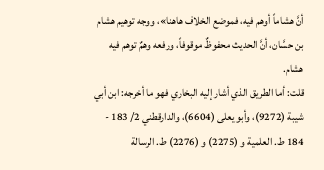أنَّ هشاماً أوهم فيه، فموضع الخلاف هاهنا»، ووجه توهيم هشام بن حسَّان، أنَّ الحديث محفوظٌ موقوفاً، ورفعه وهمٌ توهم فيه هشام.
قلت: أما الطريق الذي أشار إليه البخاري فهو ما أخرجه: ابن أبي شيبة (9272)، وأبو يعلى (6604)، والدارقطني 2/ 183 - 184 ط. العلمية و (2275) و (2276) ط. الرسالة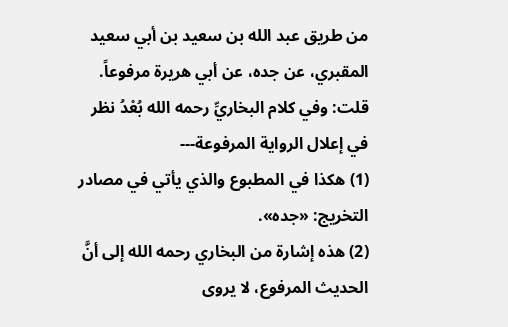من طريق عبد الله بن سعيد بن أبي سعيد المقبري، عن جده، عن أبي هريرة مرفوعاً.
قلت: وفي كلام البخاريِّ رحمه الله بُعْدُ نظر في إعلال الرواية المرفوعة---
(1) هكذا في المطبوع والذي يأتي في مصادر التخريج: «جده».
(2) هذه إشارة من البخاري رحمه الله إلى أنَّ الحديث المرفوع، لا يروى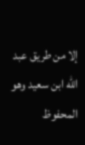إلا من طريق عبد الله ابن سعيد وهو المحفوظ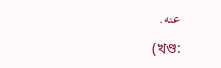عنه.

(খণ্ড: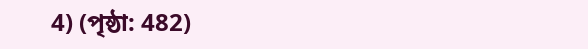4) (পৃষ্ঠা: 482)